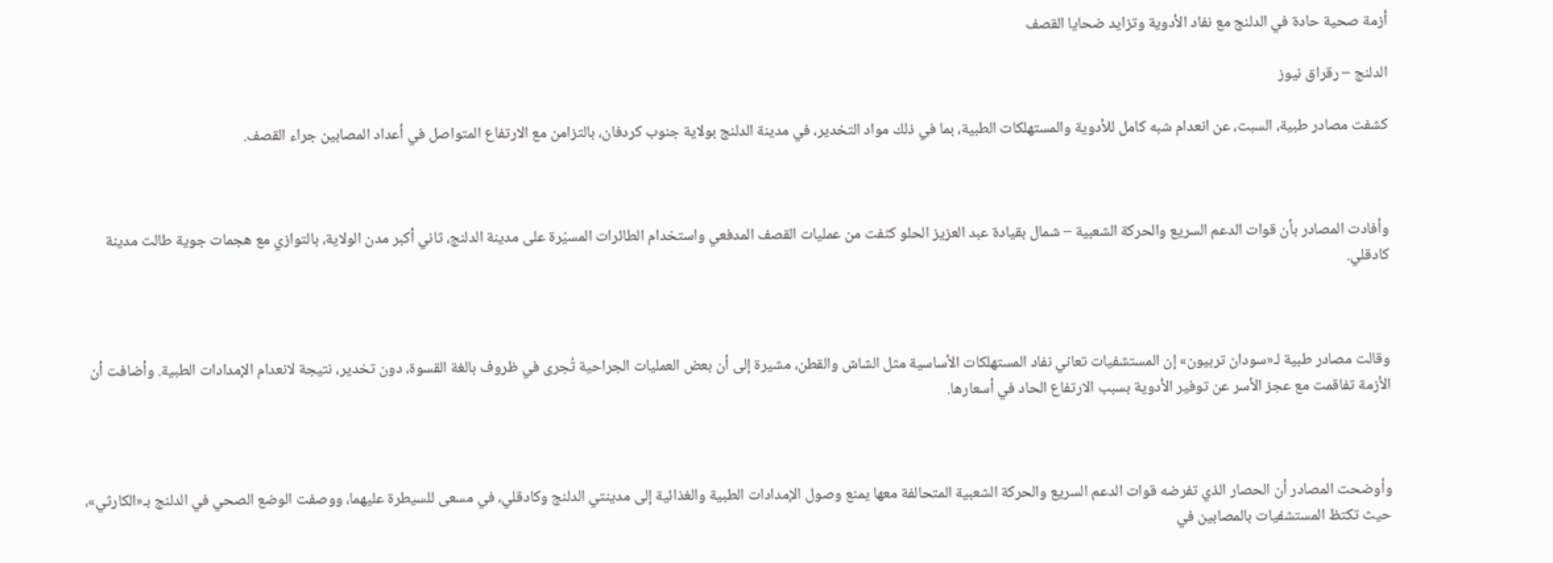أزمة صحية حادة في الدلنج مع نفاد الأدوية وتزايد ضحايا القصف

الدلنج – رقراق نيوز

كشفت مصادر طبية، السبت، عن انعدام شبه كامل للأدوية والمستهلكات الطبية، بما في ذلك مواد التخدير، في مدينة الدلنج بولاية جنوب كردفان، بالتزامن مع الارتفاع المتواصل في أعداد المصابين جراء القصف.



وأفادت المصادر بأن قوات الدعم السريع والحركة الشعبية – شمال بقيادة عبد العزيز الحلو كثفت من عمليات القصف المدفعي واستخدام الطائرات المسيّرة على مدينة الدلنج، ثاني أكبر مدن الولاية، بالتوازي مع هجمات جوية طالت مدينة كادقلي.



وقالت مصادر طبية لـ«سودان تربيون» إن المستشفيات تعاني نفاد المستهلكات الأساسية مثل الشاش والقطن، مشيرة إلى أن بعض العمليات الجراحية تُجرى في ظروف بالغة القسوة، دون تخدير، نتيجة لانعدام الإمدادات الطبية. وأضافت أن الأزمة تفاقمت مع عجز الأسر عن توفير الأدوية بسبب الارتفاع الحاد في أسعارها.



وأوضحت المصادر أن الحصار الذي تفرضه قوات الدعم السريع والحركة الشعبية المتحالفة معها يمنع وصول الإمدادات الطبية والغذائية إلى مدينتي الدلنج وكادقلي، في مسعى للسيطرة عليهما، ووصفت الوضع الصحي في الدلنج بـ«الكارثي»، حيث تكتظ المستشفيات بالمصابين في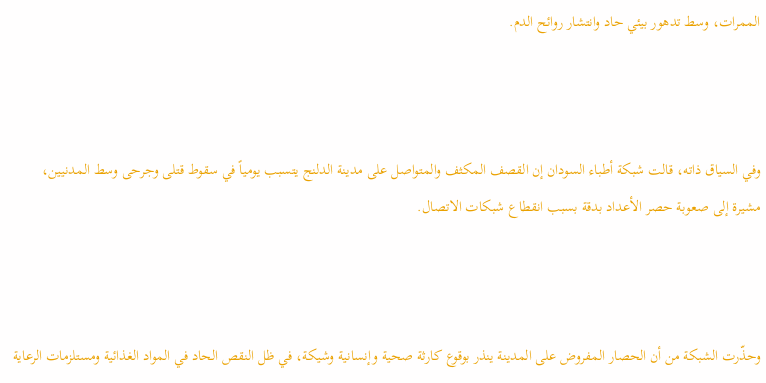الممرات، وسط تدهور بيئي حاد وانتشار روائح الدم.



وفي السياق ذاته، قالت شبكة أطباء السودان إن القصف المكثف والمتواصل على مدينة الدلنج يتسبب يومياً في سقوط قتلى وجرحى وسط المدنيين، مشيرة إلى صعوبة حصر الأعداد بدقة بسبب انقطاع شبكات الاتصال.



وحذّرت الشبكة من أن الحصار المفروض على المدينة ينذر بوقوع كارثة صحية وإنسانية وشيكة، في ظل النقص الحاد في المواد الغذائية ومستلزمات الرعاية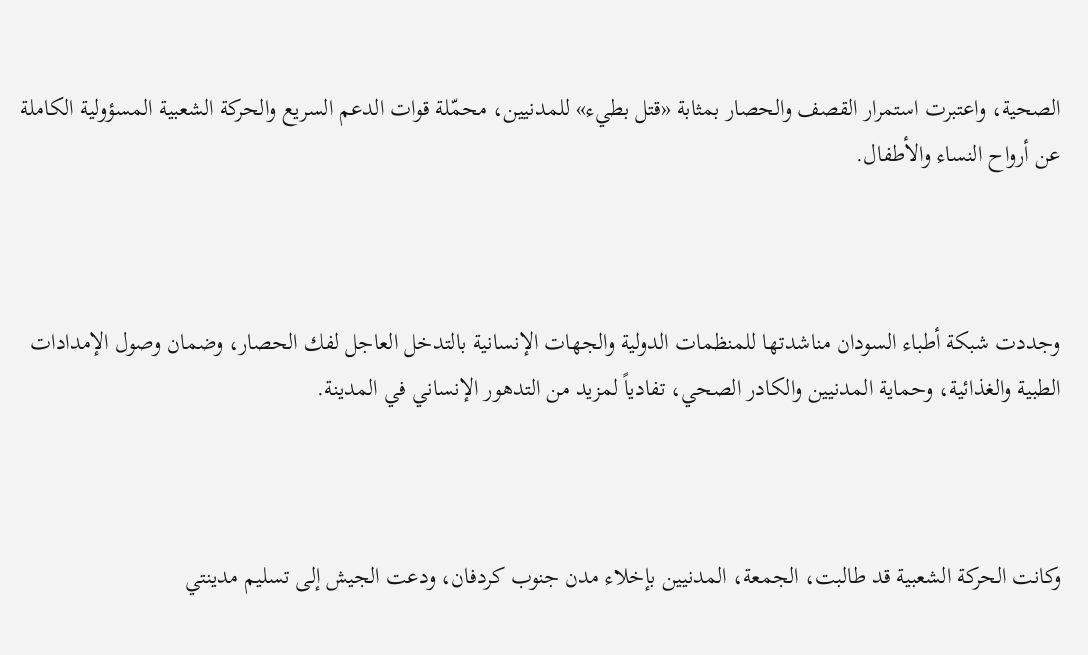الصحية، واعتبرت استمرار القصف والحصار بمثابة «قتل بطيء» للمدنيين، محمّلة قوات الدعم السريع والحركة الشعبية المسؤولية الكاملة عن أرواح النساء والأطفال.



وجددت شبكة أطباء السودان مناشدتها للمنظمات الدولية والجهات الإنسانية بالتدخل العاجل لفك الحصار، وضمان وصول الإمدادات الطبية والغذائية، وحماية المدنيين والكادر الصحي، تفادياً لمزيد من التدهور الإنساني في المدينة.



وكانت الحركة الشعبية قد طالبت، الجمعة، المدنيين بإخلاء مدن جنوب كردفان، ودعت الجيش إلى تسليم مدينتي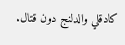كادقلي والدلنج دون قتال.